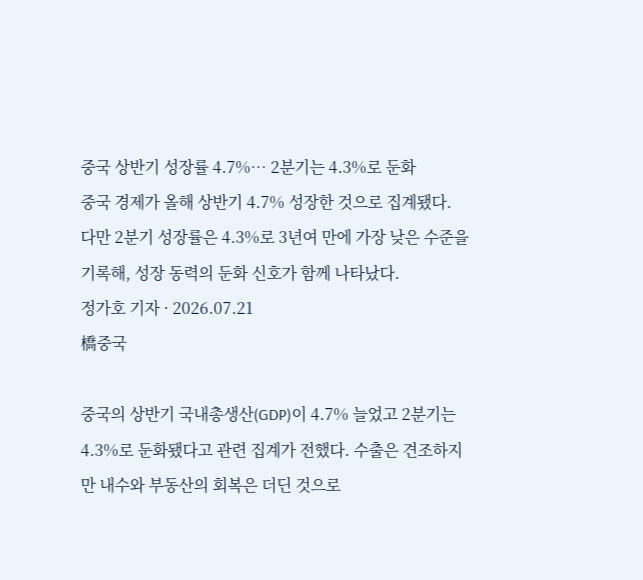중국 상반기 성장률 4.7%… 2분기는 4.3%로 둔화
중국 경제가 올해 상반기 4.7% 성장한 것으로 집계됐다. 다만 2분기 성장률은 4.3%로 3년여 만에 가장 낮은 수준을 기록해, 성장 동력의 둔화 신호가 함께 나타났다.
정가호 기자 · 2026.07.21
橋중국

중국의 상반기 국내총생산(GDP)이 4.7% 늘었고 2분기는 4.3%로 둔화됐다고 관련 집계가 전했다. 수출은 견조하지만 내수와 부동산의 회복은 더딘 것으로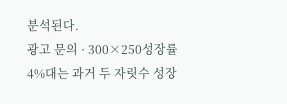분석된다.
광고 문의 · 300×250성장률 4%대는 과거 두 자릿수 성장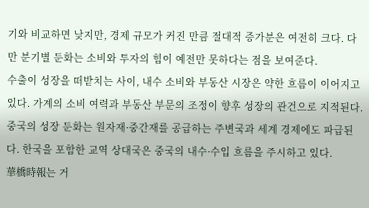기와 비교하면 낮지만, 경제 규모가 커진 만큼 절대적 증가분은 여전히 크다. 다만 분기별 둔화는 소비와 투자의 힘이 예전만 못하다는 점을 보여준다.
수출이 성장을 떠받치는 사이, 내수 소비와 부동산 시장은 약한 흐름이 이어지고 있다. 가계의 소비 여력과 부동산 부문의 조정이 향후 성장의 관건으로 지적된다.
중국의 성장 둔화는 원자재·중간재를 공급하는 주변국과 세계 경제에도 파급된다. 한국을 포함한 교역 상대국은 중국의 내수·수입 흐름을 주시하고 있다.
華橋時報는 거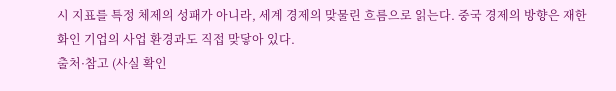시 지표를 특정 체제의 성패가 아니라, 세계 경제의 맞물린 흐름으로 읽는다. 중국 경제의 방향은 재한 화인 기업의 사업 환경과도 직접 맞닿아 있다.
출처·참고 (사실 확인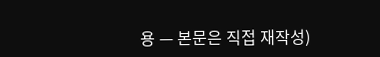용 — 본문은 직접 재작성)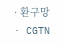· 환구망
· CGTN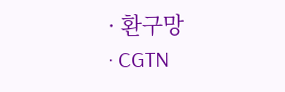· 환구망
· CGTN